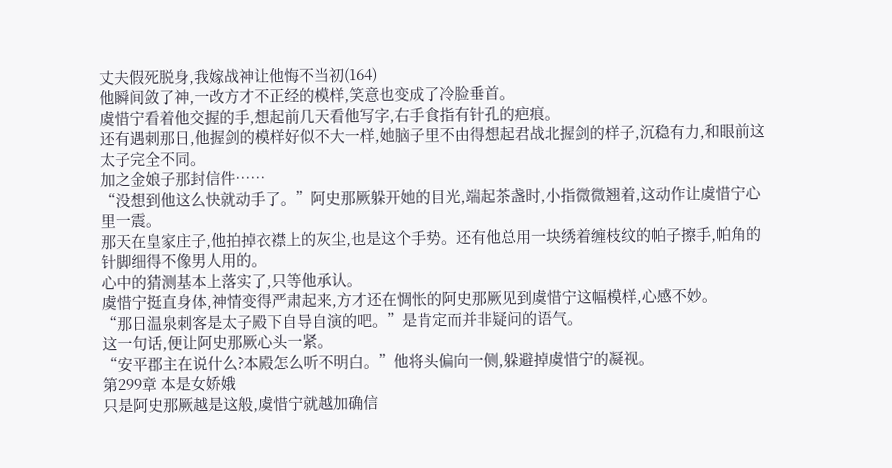丈夫假死脱身,我嫁战神让他悔不当初(164)
他瞬间敛了神,一改方才不正经的模样,笑意也变成了冷脸垂首。
虞惜宁看着他交握的手,想起前几天看他写字,右手食指有针孔的疤痕。
还有遇刺那日,他握剑的模样好似不大一样,她脑子里不由得想起君战北握剑的样子,沉稳有力,和眼前这太子完全不同。
加之金娘子那封信件……
“没想到他这么快就动手了。”阿史那厥躲开她的目光,端起茶盏时,小指微微翘着,这动作让虞惜宁心里一震。
那天在皇家庄子,他拍掉衣襟上的灰尘,也是这个手势。还有他总用一块绣着缠枝纹的帕子擦手,帕角的针脚细得不像男人用的。
心中的猜测基本上落实了,只等他承认。
虞惜宁挺直身体,神情变得严肃起来,方才还在惆怅的阿史那厥见到虞惜宁这幅模样,心感不妙。
“那日温泉刺客是太子殿下自导自演的吧。”是肯定而并非疑问的语气。
这一句话,便让阿史那厥心头一紧。
“安平郡主在说什么?本殿怎么听不明白。”他将头偏向一侧,躲避掉虞惜宁的凝视。
第299章 本是女娇娥
只是阿史那厥越是这般,虞惜宁就越加确信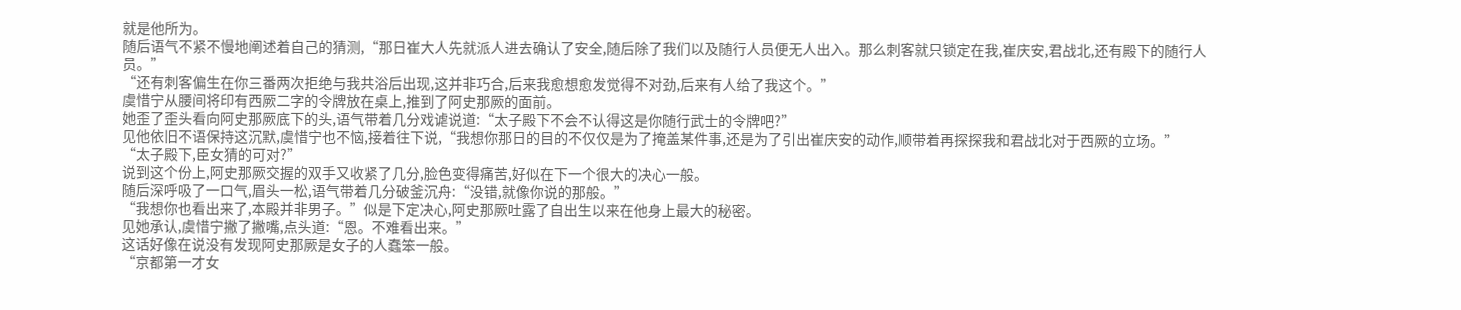就是他所为。
随后语气不紧不慢地阐述着自己的猜测,“那日崔大人先就派人进去确认了安全,随后除了我们以及随行人员便无人出入。那么刺客就只锁定在我,崔庆安,君战北,还有殿下的随行人员。”
“还有刺客偏生在你三番两次拒绝与我共浴后出现,这并非巧合,后来我愈想愈发觉得不对劲,后来有人给了我这个。”
虞惜宁从腰间将印有西厥二字的令牌放在桌上,推到了阿史那厥的面前。
她歪了歪头看向阿史那厥底下的头,语气带着几分戏谑说道:“太子殿下不会不认得这是你随行武士的令牌吧?”
见他依旧不语保持这沉默,虞惜宁也不恼,接着往下说,“我想你那日的目的不仅仅是为了掩盖某件事,还是为了引出崔庆安的动作,顺带着再探探我和君战北对于西厥的立场。”
“太子殿下,臣女猜的可对?”
说到这个份上,阿史那厥交握的双手又收紧了几分,脸色变得痛苦,好似在下一个很大的决心一般。
随后深呼吸了一口气,眉头一松,语气带着几分破釜沉舟:“没错,就像你说的那般。”
“我想你也看出来了,本殿并非男子。”似是下定决心,阿史那厥吐露了自出生以来在他身上最大的秘密。
见她承认,虞惜宁撇了撇嘴,点头道:“恩。不难看出来。”
这话好像在说没有发现阿史那厥是女子的人蠢笨一般。
“京都第一才女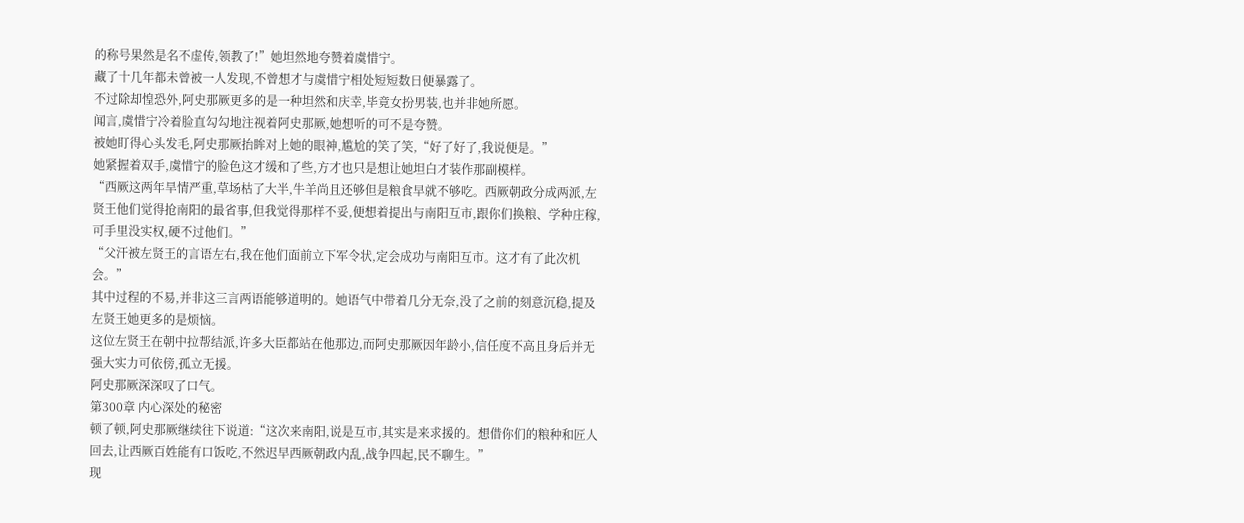的称号果然是名不虚传,领教了!”她坦然地夸赞着虞惜宁。
藏了十几年都未曾被一人发现,不曾想才与虞惜宁相处短短数日便暴露了。
不过除却惶恐外,阿史那厥更多的是一种坦然和庆幸,毕竟女扮男装,也并非她所愿。
闻言,虞惜宁冷着脸直勾勾地注视着阿史那厥,她想听的可不是夸赞。
被她盯得心头发毛,阿史那厥抬眸对上她的眼神,尴尬的笑了笑,“好了好了,我说便是。”
她紧握着双手,虞惜宁的脸色这才缓和了些,方才也只是想让她坦白才装作那副模样。
“西厥这两年旱情严重,草场枯了大半,牛羊尚且还够但是粮食早就不够吃。西厥朝政分成两派,左贤王他们觉得抢南阳的最省事,但我觉得那样不妥,便想着提出与南阳互市,跟你们换粮、学种庄稼,可手里没实权,硬不过他们。”
“父汗被左贤王的言语左右,我在他们面前立下军令状,定会成功与南阳互市。这才有了此次机会。”
其中过程的不易,并非这三言两语能够道明的。她语气中带着几分无奈,没了之前的刻意沉稳,提及左贤王她更多的是烦恼。
这位左贤王在朝中拉帮结派,许多大臣都站在他那边,而阿史那厥因年龄小,信任度不高且身后并无强大实力可依傍,孤立无援。
阿史那厥深深叹了口气。
第300章 内心深处的秘密
顿了顿,阿史那厥继续往下说道:“这次来南阳,说是互市,其实是来求援的。想借你们的粮种和匠人回去,让西厥百姓能有口饭吃,不然迟早西厥朝政内乱,战争四起,民不聊生。”
现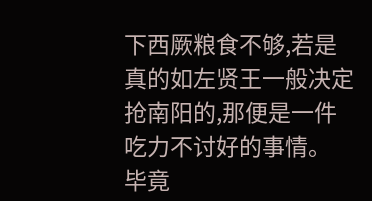下西厥粮食不够,若是真的如左贤王一般决定抢南阳的,那便是一件吃力不讨好的事情。
毕竟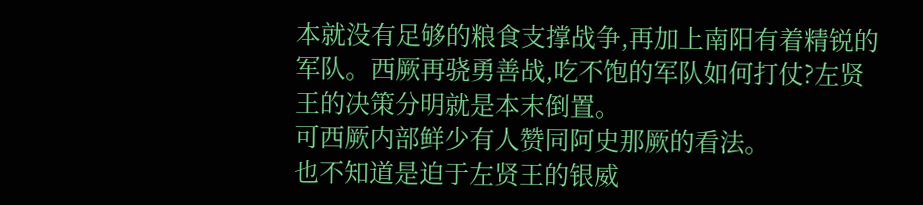本就没有足够的粮食支撑战争,再加上南阳有着精锐的军队。西厥再骁勇善战,吃不饱的军队如何打仗?左贤王的决策分明就是本末倒置。
可西厥内部鲜少有人赞同阿史那厥的看法。
也不知道是迫于左贤王的银威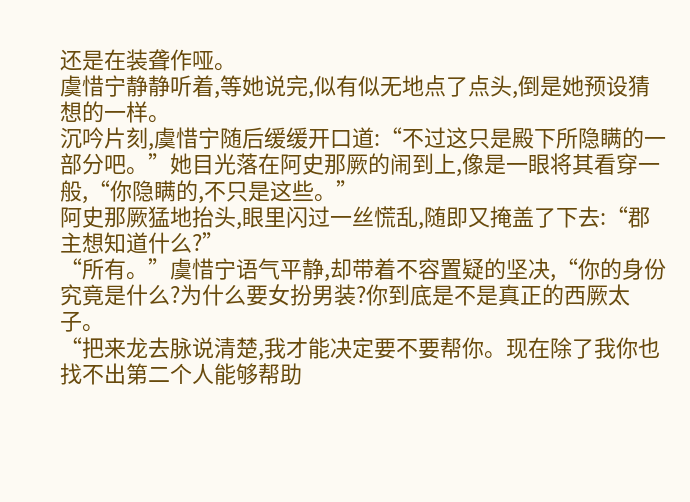还是在装聋作哑。
虞惜宁静静听着,等她说完,似有似无地点了点头,倒是她预设猜想的一样。
沉吟片刻,虞惜宁随后缓缓开口道:“不过这只是殿下所隐瞒的一部分吧。”她目光落在阿史那厥的闹到上,像是一眼将其看穿一般,“你隐瞒的,不只是这些。”
阿史那厥猛地抬头,眼里闪过一丝慌乱,随即又掩盖了下去:“郡主想知道什么?”
“所有。”虞惜宁语气平静,却带着不容置疑的坚决,“你的身份究竟是什么?为什么要女扮男装?你到底是不是真正的西厥太子。
“把来龙去脉说清楚,我才能决定要不要帮你。现在除了我你也找不出第二个人能够帮助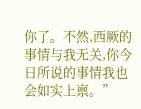你了。不然,西厥的事情与我无关,你今日所说的事情我也会如实上禀。”